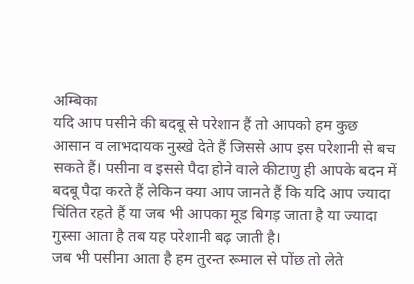अम्बिका
यदि आप पसीने की बदबू से परेशान हैं तो आपको हम कुछ आसान व लाभदायक नुस्खे देते हैं जिससे आप इस परेशानी से बच सकते हैं। पसीना व इससे पैदा होने वाले कीटाणु ही आपके बदन में बदबू पैदा करते हैं लेकिन क्या आप जानते हैं कि यदि आप ज्यादा चिंतित रहते हैं या जब भी आपका मूड बिगड़ जाता है या ज्यादा गुस्सा आता है तब यह परेशानी बढ़ जाती है।
जब भी पसीना आता है हम तुरन्त रूमाल से पोंछ तो लेते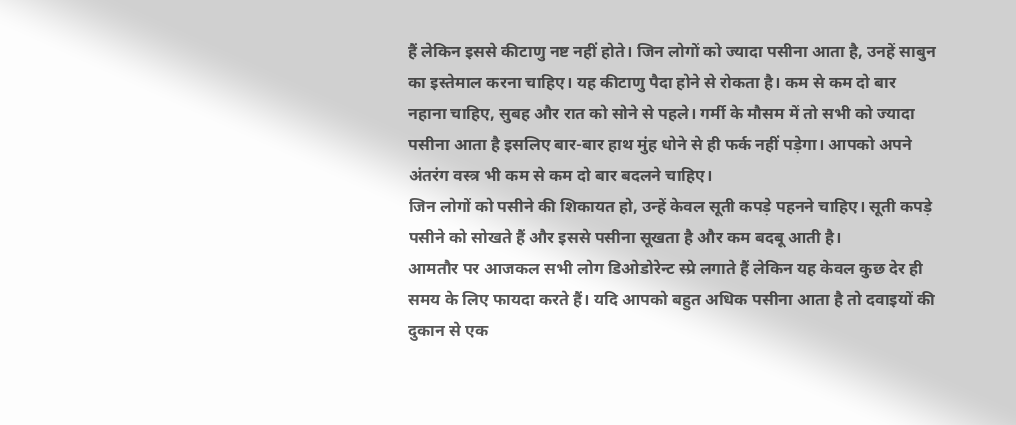हैं लेकिन इससे कीटाणु नष्ट नहीं होते। जिन लोगों को ज्यादा पसीना आता है, उनहें साबुन का इस्तेमाल करना चाहिए। यह कीटाणु पैदा होने से रोकता है। कम से कम दो बार नहाना चाहिए, सुबह और रात को सोने से पहले। गर्मी के मौसम में तो सभी को ज्यादा पसीना आता है इसलिए बार-बार हाथ मुंह धोने से ही फर्क नहीं पड़ेगा। आपको अपने अंतरंग वस्त्र भी कम से कम दो बार बदलने चाहिए।
जिन लोगों को पसीने की शिकायत हो, उन्हें केवल सूती कपड़े पहनने चाहिए। सूती कपड़े पसीने को सोखते हैं और इससे पसीना सूखता है और कम बदबू आती है।
आमतौर पर आजकल सभी लोग डिओडोरेन्ट स्प्रे लगाते हैं लेकिन यह केवल कुछ देर ही समय के लिए फायदा करते हैं। यदि आपको बहुत अधिक पसीना आता है तो दवाइयों की दुकान से एक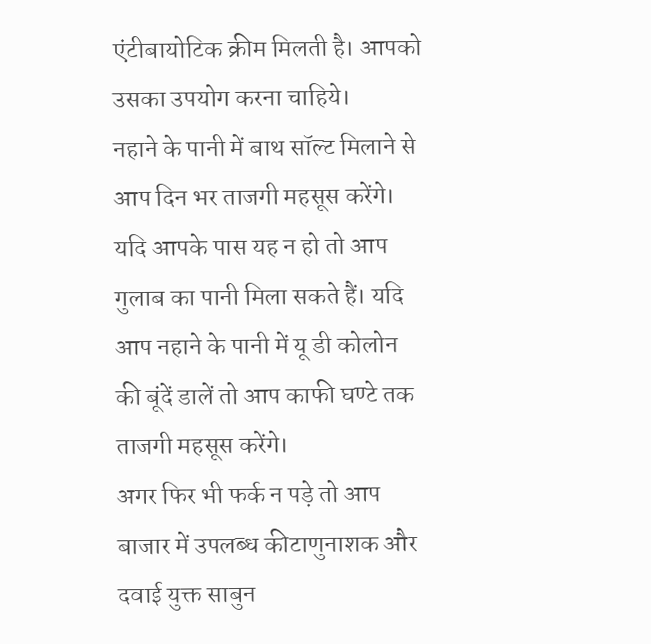एंटीबायोटिक क्रीम मिलती है। आपको उसका उपयोग करना चाहिये।
नहाने के पानी में बाथ सॉल्ट मिलाने से आप दिन भर ताजगी महसूस करेंगे। यदि आपके पास यह न हो तो आप गुलाब का पानी मिला सकते हैं। यदि आप नहाने के पानी में यू डी कोलोन की बूंदें डालें तो आप काफी घण्टे तक ताजगी महसूस करेंगे।
अगर फिर भी फर्क न पड़े तो आप बाजार में उपलब्ध कीटाणुनाशक और दवाई युक्त साबुन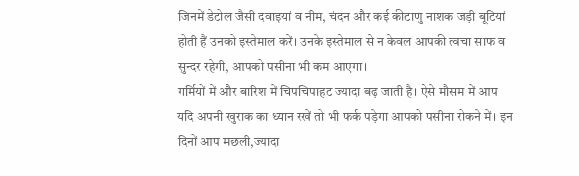जिनमें डेटोल जैसी दवाइयां व नीम, चंदन और कई कीटाणु नाशक जड़ी बूटियां होती हैं उनको इस्तेमाल करें। उनके इस्तेमाल से न केवल आपकी त्वचा साफ व सुन्दर रहेगी, आपको पसीना भी कम आएगा।
गर्मियों में और बारिश में चिपचिपाहट ज्यादा बढ़ जाती है। ऐसे मौसम में आप यदि अपनी खुराक का ध्यान रखें तो भी फर्क पड़ेगा आपको पसीना रोकने में। इन दिनों आप मछली,ज्यादा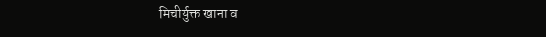मिचीर्युक्त खाना व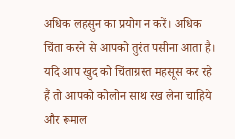अधिक लहसुन का प्रयोग न करें। अधिक चिंता करने से आपको तुरंत पसीना आता है।
यदि आप खुद को चिंताग्रस्त महसूस कर रहे हैं तो आपको कोलोन साथ रख लेना चाहिये और रूमाल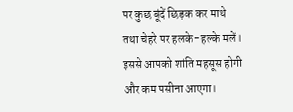पर कुछ बूंदें छिड़क कर माथे तथा चेहरे पर हलके-हल्के मलें। इससे आपको शांति महसूस होगी और कम पसीना आएगा।